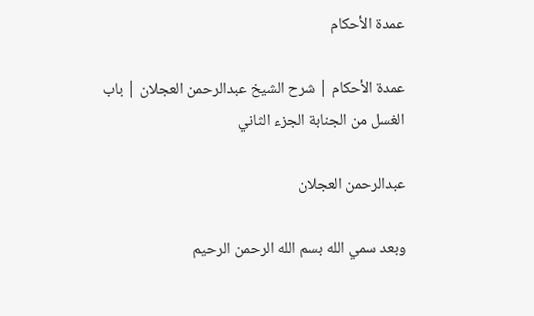عمدة الأحكام

عمدة الأحكام | شرح الشيخ عبدالرحمن العجلان | باب الغسل من الجنابة الجزء الثاني

عبدالرحمن العجلان

وبعد سمي الله بسم الله الرحمن الرحيم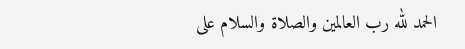الحمد لله رب العالمين والصلاة والسلام على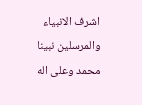اشرف الانبياء والمرسلين نبينا محمد وعلى اله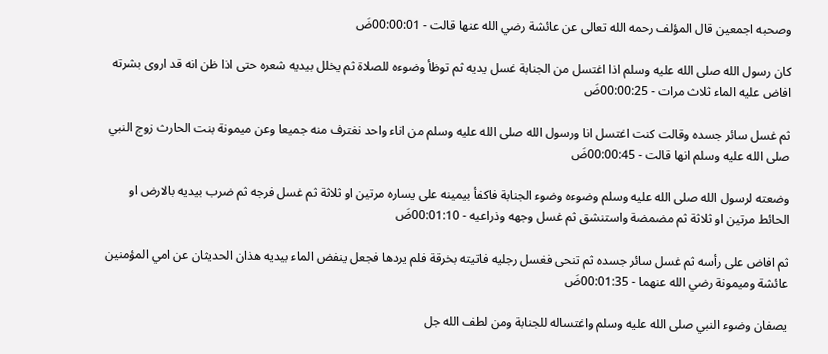وصحبه اجمعين قال المؤلف رحمه الله تعالى عن عائشة رضي الله عنها قالت - 00:00:01ضَ

كان رسول الله صلى الله عليه وسلم اذا اغتسل من الجنابة غسل يديه ثم توظأ وضوءه للصلاة ثم يخلل بيديه شعره حتى اذا ظن انه قد اروى بشرته افاض عليه الماء ثلاث مرات - 00:00:25ضَ

ثم غسل سائر جسده وقالت كنت اغتسل انا ورسول الله صلى الله عليه وسلم من اناء واحد نغترف منه جميعا وعن ميمونة بنت الحارث زوج النبي صلى الله عليه وسلم انها قالت - 00:00:45ضَ

وضعته لرسول الله صلى الله عليه وسلم وضوءه وضوء الجنابة فاكفأ بيمينه على يساره مرتين او ثلاثة ثم غسل فرجه ثم ضرب بيديه بالارض او الحائط مرتين او ثلاثة ثم مضمضة واستنشق ثم غسل وجهه وذراعيه - 00:01:10ضَ

ثم افاض على رأسه ثم غسل سائر جسده ثم تنحى فغسل رجليه فاتيته بخرقة فلم يردها فجعل ينفض الماء بيديه هذان الحديثان عن امي المؤمنين عائشة وميمونة رضي الله عنهما - 00:01:35ضَ

يصفان وضوء النبي صلى الله عليه وسلم واغتساله للجنابة ومن لطف الله جل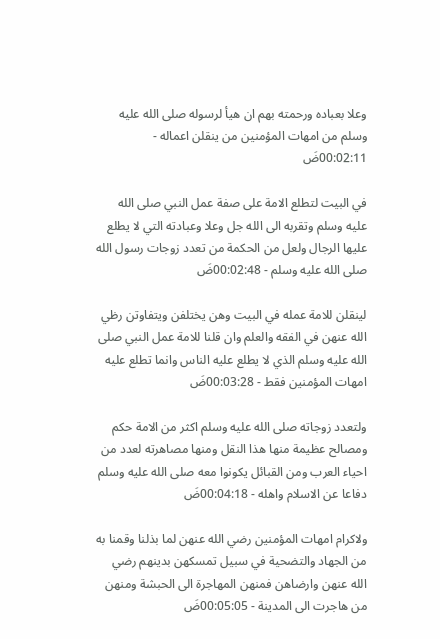وعلا بعباده ورحمته بهم ان هيأ لرسوله صلى الله عليه وسلم من امهات المؤمنين من ينقلن اعماله - 00:02:11ضَ

في البيت لتطلع الامة على صفة عمل النبي صلى الله عليه وسلم وتقربه الى الله جل وعلا وعبادته التي لا يطلع عليها الرجال ولعل من الحكمة من تعدد زوجات رسول الله صلى الله عليه وسلم - 00:02:48ضَ

لينقلن للامة عمله في البيت وهن يختلفن ويتفاوتن رظي الله عنهن في الفقه والعلم وان قلنا للامة عمل النبي صلى الله عليه وسلم الذي لا يطلع عليه الناس وانما تطلع عليه امهات المؤمنين فقط - 00:03:28ضَ

ولتعدد زوجاته صلى الله عليه وسلم اكثر من الامة حكم ومصالح عظيمة منها هذا النقل ومنها مصاهرته لعدد من احياء العرب ومن القبائل يكونوا معه صلى الله عليه وسلم دفاعا عن الاسلام واهله - 00:04:18ضَ

ولاكرام امهات المؤمنين رضي الله عنهن لما بذلنا وقمنا به من الجهاد والتضحية في سبيل تمسكهن بدينهم رضي الله عنهن وارضاهن فمنهن المهاجرة الى الحبشة ومنهن من هاجرت الى المدينة - 00:05:05ضَ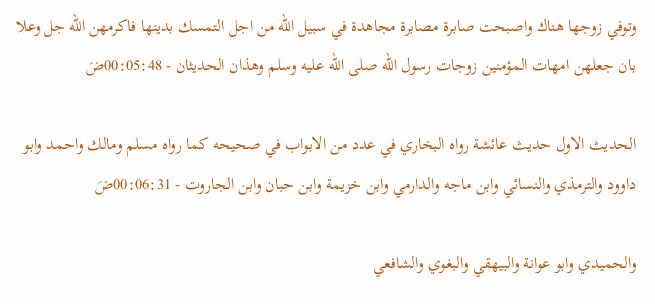وتوفي زوجها هناك واصبحت صابرة مصابرة مجاهدة في سبيل الله من اجل التمسك بدينها فاكرمهن الله جل وعلا بان جعلهن امهات المؤمنين زوجات رسول الله صلى الله عليه وسلم وهذان الحديثان - 00:05:48ضَ

الحديث الاول حديث عائشة رواه البخاري في عدد من الابواب في صحيحه كما رواه مسلم ومالك واحمد وابو داوود والترمذي والنسائي وابن ماجه والدارمي وابن خزيمة وابن حبان وابن الجاروت - 00:06:31ضَ

والحميدي وابو عوانة والبيهقي والبغوي والشافعي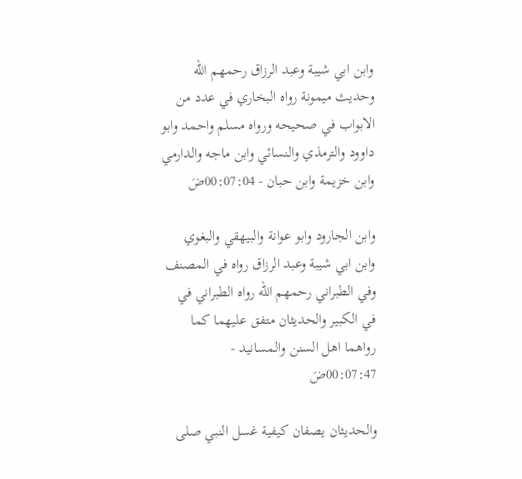وابن ابي شيبة وعبد الرزاق رحمهم الله وحديث ميمونة رواه البخاري في عدد من الابواب في صحيحه ورواه مسلم واحمد وابو داوود والترمذي والنسائي وابن ماجه والدارمي وابن خزيمة وابن حبان - 00:07:04ضَ

وابن الجارود وابو عوانة والبيهقي والبغوي وابن ابي شيبة وعبد الرزاق رواه في المصنف وفي الطبراني رحمهم الله رواه الطبراني في في الكبير والحديثان متفق عليهما كما رواهما اهل السنن والمسانيد - 00:07:47ضَ

والحديثان يصفان كيفية غسل النبي صلى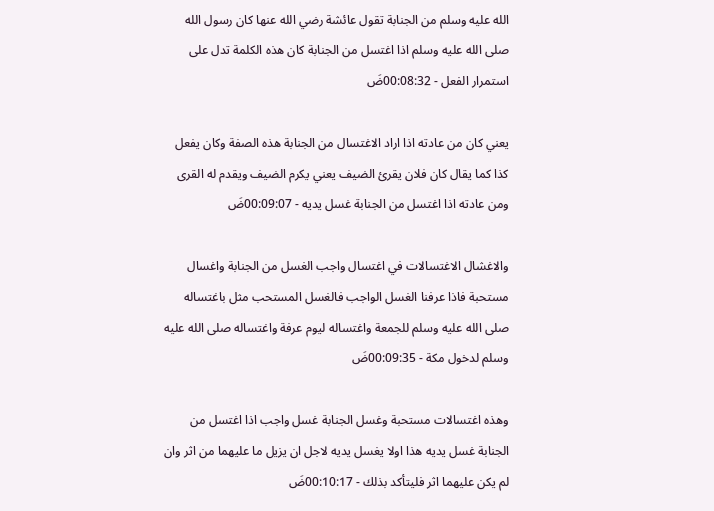الله عليه وسلم من الجنابة تقول عائشة رضي الله عنها كان رسول الله صلى الله عليه وسلم اذا اغتسل من الجنابة كان هذه الكلمة تدل على استمرار الفعل - 00:08:32ضَ

يعني كان من عادته اذا اراد الاغتسال من الجنابة هذه الصفة وكان يفعل كذا كما يقال كان فلان يقرئ الضيف يعني يكرم الضيف ويقدم له القرى ومن عادته اذا اغتسل من الجنابة غسل يديه - 00:09:07ضَ

والاغشال الاغتسالات في اغتسال واجب الغسل من الجنابة واغسال مستحبة فاذا عرفنا الغسل الواجب فالغسل المستحب مثل باغتساله صلى الله عليه وسلم للجمعة واغتساله ليوم عرفة واغتساله صلى الله عليه وسلم لدخول مكة - 00:09:35ضَ

وهذه اغتسالات مستحبة وغسل الجنابة غسل واجب اذا اغتسل من الجنابة غسل يديه هذا اولا يغسل يديه لاجل ان يزيل ما عليهما من اثر وان لم يكن عليهما اثر فليتأكد بذلك - 00:10:17ضَ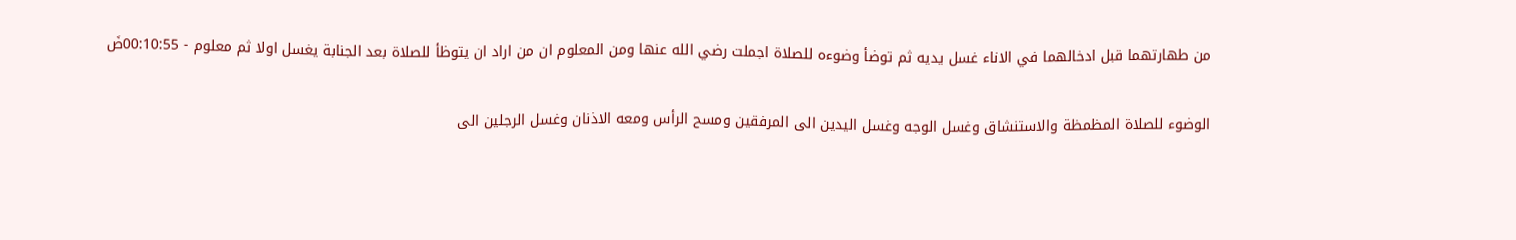من طهارتهما قبل ادخالهما في الاناء غسل يديه ثم توضأ وضوءه للصلاة اجملت رضي الله عنها ومن المعلوم ان من اراد ان يتوظأ للصلاة بعد الجنابة يغسل اولا ثم معلوم - 00:10:55ضَ

الوضوء للصلاة المظمظة والاستنشاق وغسل الوجه وغسل اليدين الى المرفقين ومسح الرأس ومعه الاذنان وغسل الرجلين الى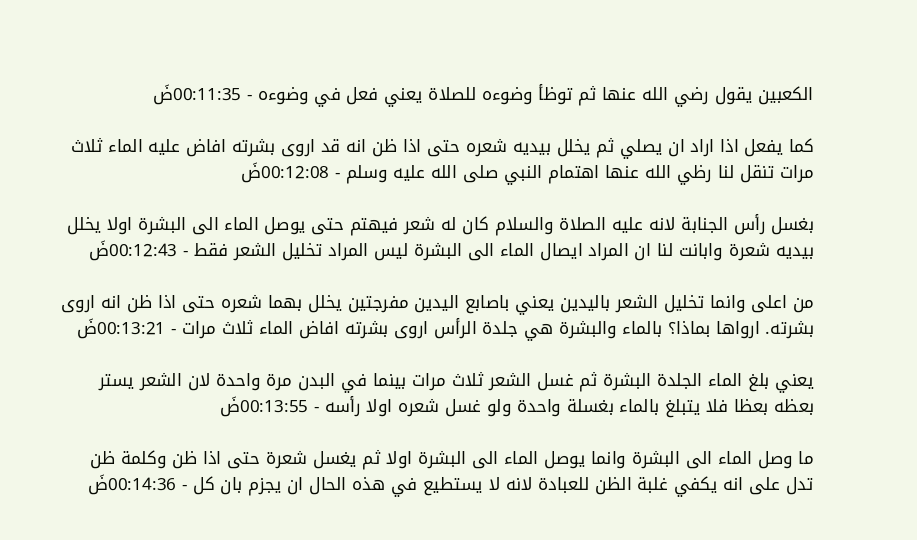الكعبين يقول رضي الله عنها ثم توظأ وضوءه للصلاة يعني فعل في وضوءه - 00:11:35ضَ

كما يفعل اذا اراد ان يصلي ثم يخلل بيديه شعره حتى اذا ظن انه قد اروى بشرته افاض عليه الماء ثلاث مرات تنقل لنا رظي الله عنها اهتمام النبي صلى الله عليه وسلم - 00:12:08ضَ

بغسل رأس الجنابة لانه عليه الصلاة والسلام كان له شعر فيهتم حتى يوصل الماء الى البشرة اولا يخلل بيديه شعرة وابانت لنا ان المراد ايصال الماء الى البشرة ليس المراد تخليل الشعر فقط - 00:12:43ضَ

من اعلى وانما تخليل الشعر باليدين يعني باصابع اليدين مفرجتين يخلل بهما شعره حتى اذا ظن انه اروى بشرته. ارواها بماذا؟ بالماء والبشرة هي جلدة الرأس اروى بشرته افاض الماء ثلاث مرات - 00:13:21ضَ

يعني بلغ الماء الجلدة البشرة ثم غسل الشعر ثلاث مرات بينما في البدن مرة واحدة لان الشعر يستر بعظه بعظا فلا يتبلغ بالماء بغسلة واحدة ولو غسل شعره اولا رأسه - 00:13:55ضَ

ما وصل الماء الى البشرة وانما يوصل الماء الى البشرة اولا ثم يغسل شعرة حتى اذا ظن وكلمة ظن تدل على انه يكفي غلبة الظن للعبادة لانه لا يستطيع في هذه الحال ان يجزم بان كل - 00:14:36ضَ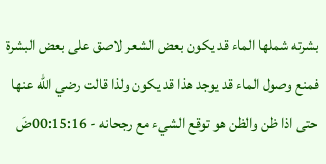بشرته شملها الماء قد يكون بعض الشعر لاصق على بعض البشرة فمنع وصول الماء قد يوجد هذا قد يكون ولذا قالت رضي الله عنها حتى اذا ظن والظن هو توقع الشيء مع رجحانه - 00:15:16ضَ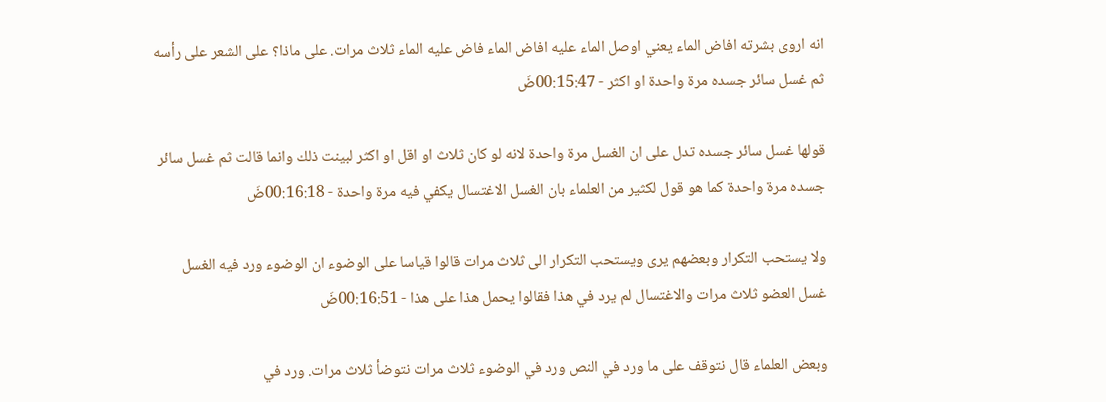انه اروى بشرته افاض الماء يعني اوصل الماء عليه افاض الماء فاض عليه الماء ثلاث مرات. على ماذا؟ على الشعر على رأسه ثم غسل سائر جسده مرة واحدة او اكثر - 00:15:47ضَ

قولها غسل سائر جسده تدل على ان الغسل مرة واحدة لانه لو كان ثلاث او اقل او اكثر لبينت ذلك وانما قالت ثم غسل سائر جسده مرة واحدة كما هو قول لكثير من العلماء بان الغسل الاغتسال يكفي فيه مرة واحدة - 00:16:18ضَ

ولا يستحب التكرار وبعضهم يرى ويستحب التكرار الى ثلاث مرات قالوا قياسا على الوضوء ان الوضوء ورد فيه الغسل غسل العضو ثلاث مرات والاغتسال لم يرد في هذا فقالوا يحمل هذا على هذا - 00:16:51ضَ

وبعض العلماء قال نتوقف على ما ورد في النص ورد في الوضوء ثلاث مرات نتوضأ ثلاث مرات. ورد في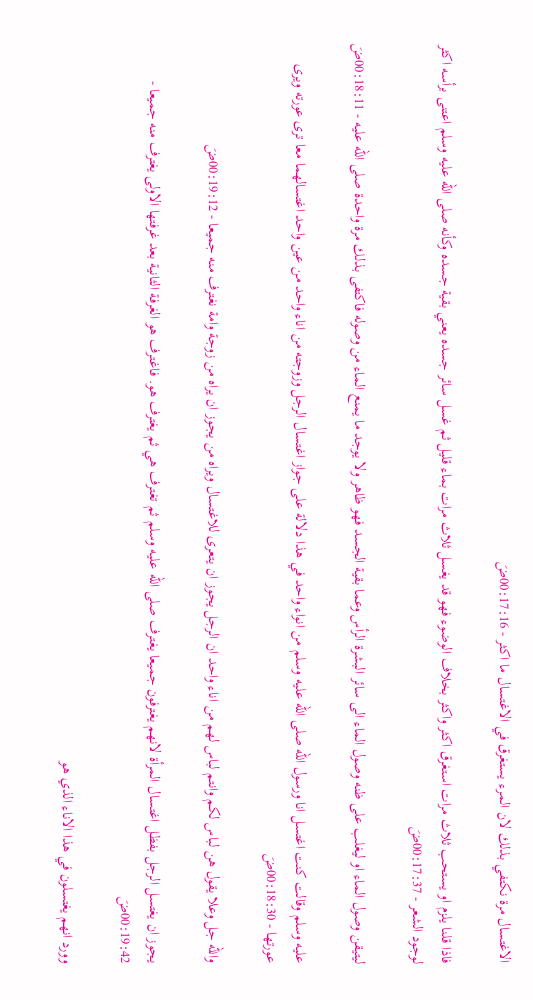الاغتسال مرة نكتفي بذلك لان المرء يستغرق في الاغتسال ما اكثر - 00:17:16ضَ

فاذا قلنا يلزم او يستحب ثلاث مرات استغرق اكثر واكثر بخلاف الوضوء فهو قد يغسل ثلاث مرات بماء قليل ثم غسل سائر جسده يعني بقية جسده وكأنه صلى الله عليه وسلم اعتنى برأسه اكثر لوجود الشعر - 00:17:37ضَ

ليتيقن وصول الماء او ليغلب على ظنه وصول الماء الى سائر البشرة الرأس وعما بقية الجسد فهو ظاهر ولا يوجد ما يمنع الماء من وصوله فاكتفى بذلك مرة واحدة صلى الله عليه - 00:18:11ضَ

عليه وسلم وقالت كنت اغتسل انا ورسول الله صلى الله عليه وسلم من انواء واحد في هذا دلالة على جواز اغتسال الرجل وزوجته من اناء واحد من عين واحد اغتسالهما معا ترى عورته ويرى عورتها - 00:18:30ضَ

والله جل وعلا يقول هن لباس لكم وانتم لباس لهم من اناء واحد ان الرجل يجوز ان يتعرى للاغتسال ويراه من يجوز ان يراه من زوجة وامة نغترف منه جميعا - 00:19:12ضَ

يجوز ان يغتسل الرجل بفظل اغتسال المرأة لانهم يغترفون جميعا يغترف صلى الله عليه وسلم ثم تغترف هي ثم يغترف هو. فاغترف هو الغرفة الثانية بعد غرفتها الاولى يغترف منه جميعا - 00:19:42ضَ

وورد انهم يغتسلون في هذا الاناء الذي هو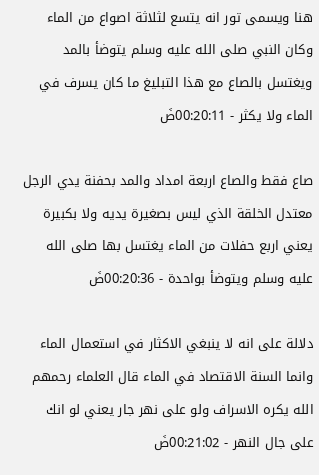هنا ويسمى تور انه يتسع لثلاثة اصواع من الماء وكان النبي صلى الله عليه وسلم يتوضأ بالمد ويغتسل بالصاع مع هذا التبليغ ما كان يسرف في الماء ولا يكثر - 00:20:11ضَ

صاع فقط والصاع اربعة امداد والمد بحفنة يدي الرجل معتدل الخلقة الذي ليس بصغيرة يديه ولا بكبيرة يعني اربع حفلات من الماء يغتسل بها صلى الله عليه وسلم ويتوضأ بواحدة - 00:20:36ضَ

دلالة على انه لا ينبغي الاكثار في استعمال الماء وانما السنة الاقتصاد في الماء قال العلماء رحمهم الله يكره الاسراف ولو على نهر جار يعني لو انك على جال النهر - 00:21:02ضَ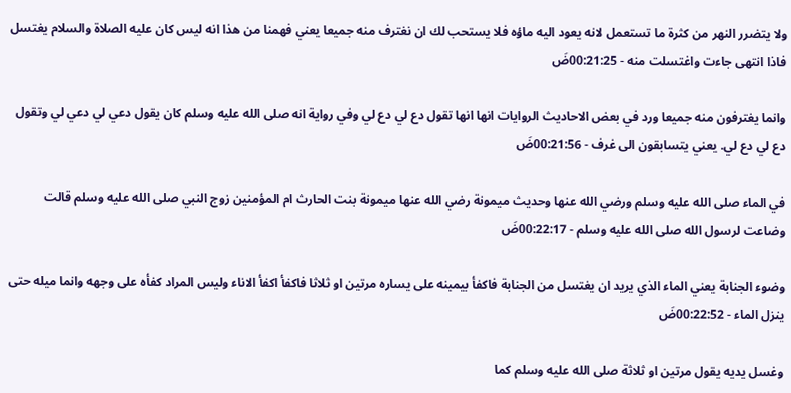ولا يتضرر النهر من كثرة ما تستعمل لانه يعود اليه ماؤه فلا يستحب لك ان نغترف منه جميعا يعني فهمنا من هذا انه ليس كان عليه الصلاة والسلام يغتسل فاذا انتهى جاءت واغتسلت منه - 00:21:25ضَ

وانما يغترفون منه جميعا ورد في بعض الاحاديث الروايات انها انها تقول دع لي دع لي وفي رواية انه صلى الله عليه وسلم كان يقول دعي لي دعي لي وتقول دع لي دع لي. يعني يتسابقون الى غرف - 00:21:56ضَ

في الماء صلى الله عليه وسلم ورضي الله عنها وحديث ميمونة رضي الله عنها ميمونة بنت الحارث ام المؤمنين زوج النبي صلى الله عليه وسلم قالت وضاعت لرسول الله صلى الله عليه وسلم - 00:22:17ضَ

وضوء الجنابة يعني الماء الذي يريد ان يغتسل من الجنابة فاكفأ بيمينه على يساره مرتين او ثلاثا فاكفأ اكفأ الاناء وليس المراد كفأه على وجهه وانما ميله حتى ينزل الماء - 00:22:52ضَ

وغسل يديه يقول مرتين او ثلاثة صلى الله عليه وسلم كما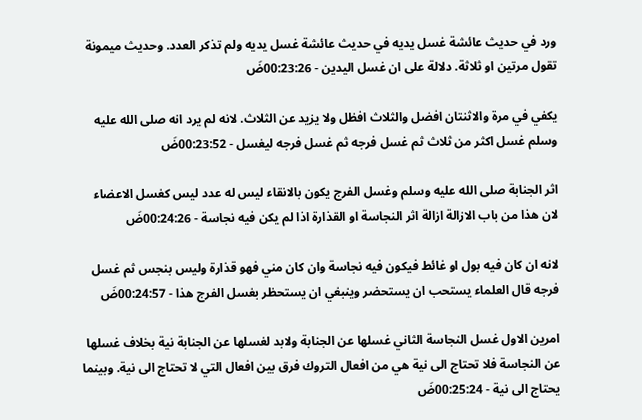ورد في حديث عائشة غسل يديه في حديث عائشة غسل يديه ولم تذكر العدد. وحديث ميمونة تقول مرتين او ثلاثة. دلالة على ان غسل اليدين - 00:23:26ضَ

يكفي في مرة والاثنتان افضل والثلاث افظل ولا يزيد عن الثلاث. لانه لم يرد انه صلى الله عليه وسلم غسل اكثر من ثلاث ثم غسل فرجه ثم غسل فرجه ليغسل - 00:23:52ضَ

اثر الجنابة صلى الله عليه وسلم وغسل الفرج يكون بالانقاء ليس له عدد ليس كغسل الاعضاء لان هذا من باب الازالة ازالة اثر النجاسة او القذارة اذا لم يكن فيه نجاسة - 00:24:26ضَ

لانه ان كان فيه بول او غائط فيكون فيه نجاسة وان كان مني فهو قذارة وليس بنجس ثم غسل فرجه قال العلماء يستحب ان يستحضر وينبغي ان يستحظر بغسل الفرج هذا - 00:24:57ضَ

امرين الاول غسل النجاسة الثاني غسلها عن الجنابة ولابد لغسلها عن الجنابة نية بخلاف غسلها عن النجاسة فلا تحتاج الى نية هي من افعال التروك فرق بين افعال التي لا تحتاج الى نية. وبينما يحتاج الى نية - 00:25:24ضَ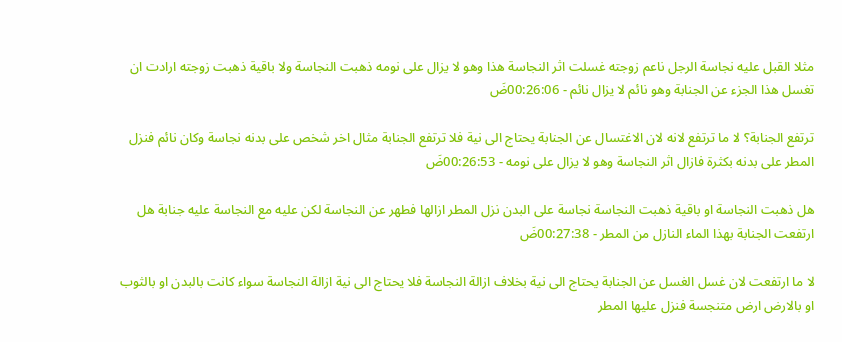مثلا القبل عليه نجاسة الرجل ناعم زوجته غسلت اثر النجاسة هذا وهو لا يزال على نومه ذهبت النجاسة ولا باقية ذهبت زوجته ارادت ان تغسل هذا الجزء عن الجنابة وهو نائم لا يزال نائم - 00:26:06ضَ

ترتفع الجنابة؟ لا ما ترتفع لانه لان الاغتسال عن الجنابة يحتاج الى نية فلا ترتفع الجنابة مثال اخر شخص على بدنه نجاسة وكان نائم فنزل المطر على بدنه بكثرة فازال اثر النجاسة وهو لا يزال على نومه - 00:26:53ضَ

هل ذهبت النجاسة او باقية ذهبت النجاسة نجاسة على البدن نزل المطر ازالها فطهر عن النجاسة لكن عليه مع النجاسة عليه جنابة هل ارتفعت الجنابة بهذا الماء النازل من المطر - 00:27:38ضَ

لا ما ارتفعت لان غسل الغسل عن الجنابة يحتاج الى نية بخلاف ازالة النجاسة فلا يحتاج الى نية ازالة النجاسة سواء كانت بالبدن او بالثوب او بالارض ارض متنجسة فنزل عليها المطر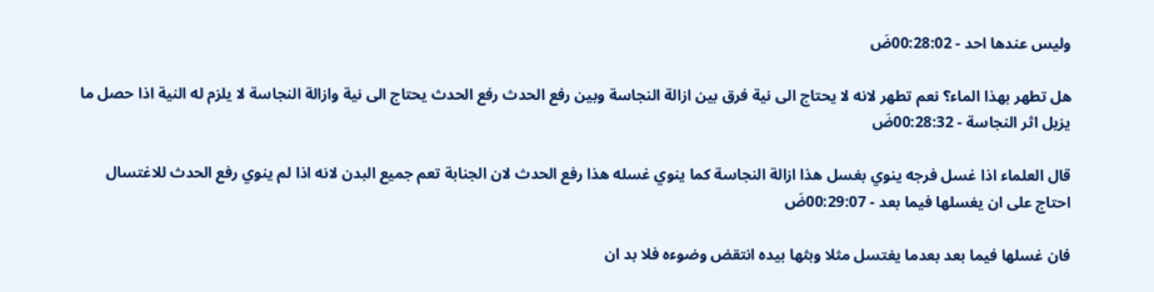وليس عندها احد - 00:28:02ضَ

هل تطهر بهذا الماء؟ نعم تطهر لانه لا يحتاج الى نية فرق بين ازالة النجاسة وبين رفع الحدث رفع الحدث يحتاج الى نية وازالة النجاسة لا يلزم له النية اذا حصل ما يزيل اثر النجاسة - 00:28:32ضَ

قال العلماء اذا غسل فرجه ينوي بغسل هذا ازالة النجاسة كما ينوي غسله هذا رفع الحدث لان الجنابة تعم جميع البدن لانه اذا لم ينوي رفع الحدث للاغتسال احتاج على ان يغسلها فيما بعد - 00:29:07ضَ

فان غسلها فيما بعد بعدما يغتسل مثلا وبثها بيده انتقض وضوءه فلا بد ان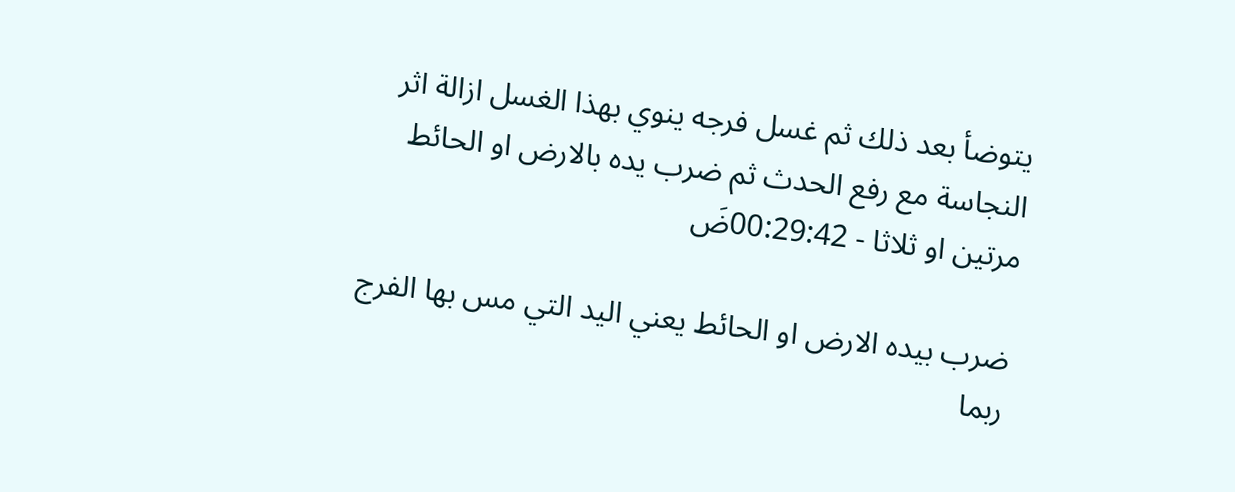يتوضأ بعد ذلك ثم غسل فرجه ينوي بهذا الغسل ازالة اثر النجاسة مع رفع الحدث ثم ضرب يده بالارض او الحائط مرتين او ثلاثا - 00:29:42ضَ

ضرب بيده الارض او الحائط يعني اليد التي مس بها الفرج ربما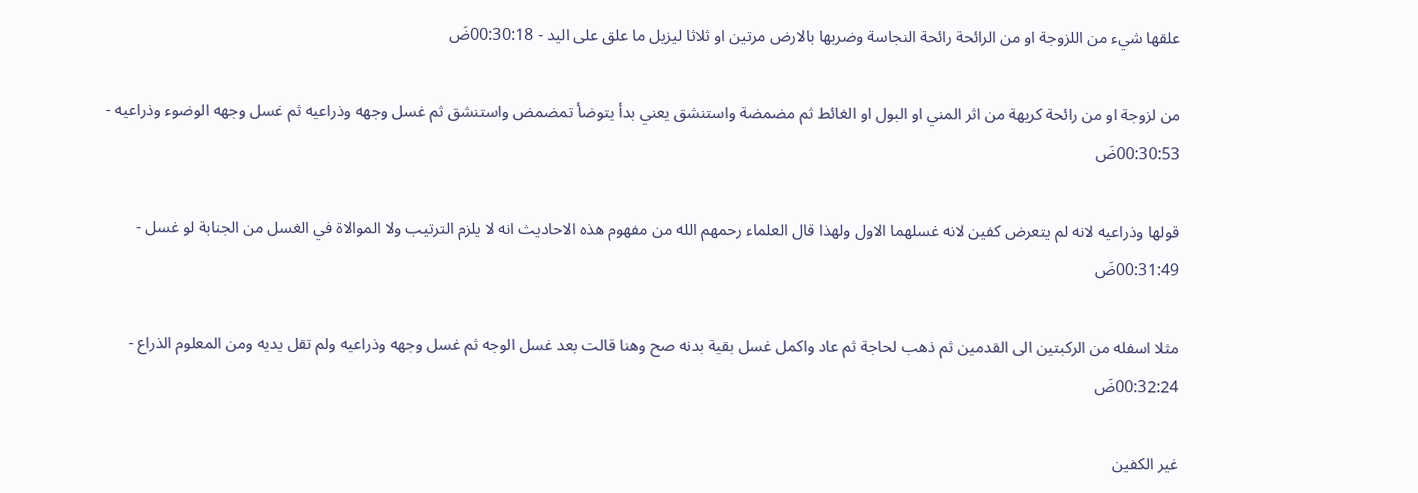علقها شيء من اللزوجة او من الرائحة رائحة النجاسة وضربها بالارض مرتين او ثلاثا ليزيل ما علق على اليد - 00:30:18ضَ

من لزوجة او من رائحة كريهة من اثر المني او البول او الغائط ثم مضمضة واستنشق يعني بدأ يتوضأ تمضمض واستنشق ثم غسل وجهه وذراعيه ثم غسل وجهه الوضوء وذراعيه - 00:30:53ضَ

قولها وذراعيه لانه لم يتعرض كفين لانه غسلهما الاول ولهذا قال العلماء رحمهم الله من مفهوم هذه الاحاديث انه لا يلزم الترتيب ولا الموالاة في الغسل من الجنابة لو غسل - 00:31:49ضَ

مثلا اسفله من الركبتين الى القدمين ثم ذهب لحاجة ثم عاد واكمل غسل بقية بدنه صح وهنا قالت بعد غسل الوجه ثم غسل وجهه وذراعيه ولم تقل يديه ومن المعلوم الذراع - 00:32:24ضَ

غير الكفين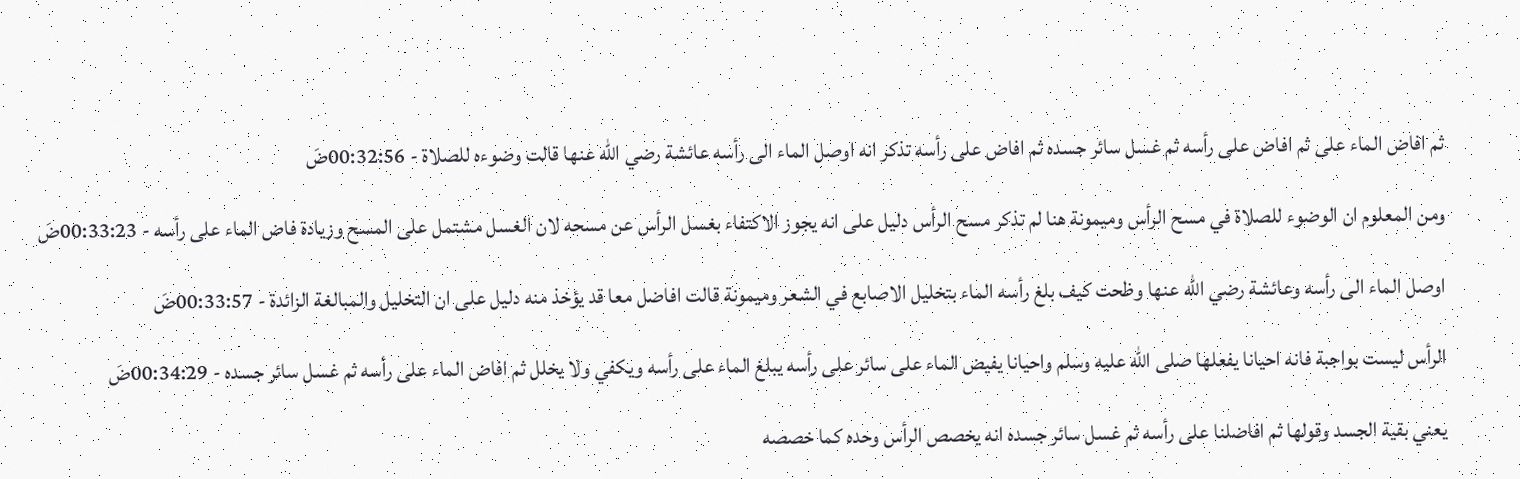ثم افاض الماء على ثم افاض على رأسه ثم غسل سائر جسده ثم افاض على رأسه تذكر انه اوصل الماء الى رأسه عائشة رضي الله عنها قالت وضوءه للصلاة - 00:32:56ضَ

ومن المعلوم ان الوضوء للصلاة في مسح الرأس وميمونة هنا لم تذكر مسح الرأس دليل على انه يجوز الاكتفاء بغسل الرأس عن مسحه لان الغسل مشتمل على المسح وزيادة فاض الماء على رأسه - 00:33:23ضَ

اوصل الماء الى رأسه وعائشة رضي الله عنها وظحت كيف بلغ رأسه الماء بتخليل الاصابع في الشعر وميمونة قالت افاضل معا قد يؤخذ منه دليل على ان التخليل والمبالغة الزائدة - 00:33:57ضَ

الرأس ليست بواجبة فانه احيانا يفعلها صلى الله عليه وسلم واحيانا يفيض الماء على سائر على رأسه يبلغ الماء على رأسه ويكفي ولا يخلل ثم افاض الماء على رأسه ثم غسل سائر جسده - 00:34:29ضَ

يعني بقية الجسد وقولها ثم افاضلنا على رأسه ثم غسل سائر جسده انه يخصص الرأس وحده كما خصصه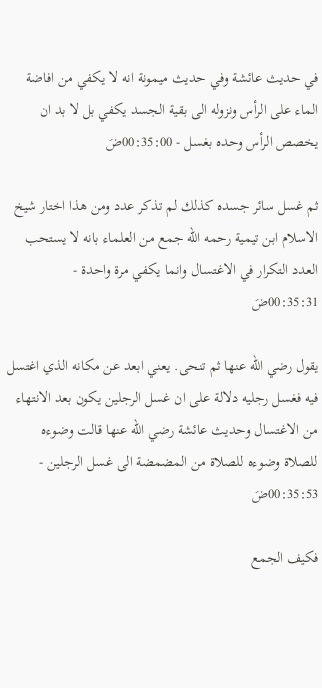في حديث عائشة وفي حديث ميمونة انه لا يكفي من افاضة الماء على الرأس ونزوله الى بقية الجسد يكفي بل لا بد ان يخصص الرأس وحده بغسل - 00:35:00ضَ

ثم غسل سائر جسده كذلك لم تذكر عدد ومن هذا اختار شيخ الاسلام ابن تيمية رحمه الله جمع من العلماء بانه لا يستحب العدد التكرار في الاغتسال وانما يكفي مرة واحدة - 00:35:31ضَ

يقول رضي الله عنها ثم تنحى. يعني ابعد عن مكانه الذي اغتسل فيه فغسل رجليه دلالة على ان غسل الرجلين يكون بعد الانتهاء من الاغتسال وحديث عائشة رضي الله عنها قالت وضوءه للصلاة وضوءه للصلاة من المضمضة الى غسل الرجلين - 00:35:53ضَ

فكيف الجمع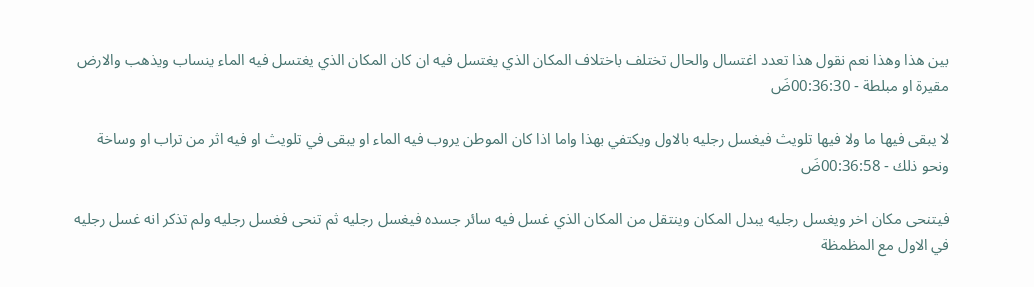بين هذا وهذا نعم نقول هذا تعدد اغتسال والحال تختلف باختلاف المكان الذي يغتسل فيه ان كان المكان الذي يغتسل فيه الماء ينساب ويذهب والارض مقيرة او مبلطة - 00:36:30ضَ

لا يبقى فيها ما ولا فيها تلويث فيغسل رجليه بالاول ويكتفي بهذا واما اذا كان الموطن يروب فيه الماء او يبقى في تلويث او فيه اثر من تراب او وساخة ونحو ذلك - 00:36:58ضَ

فيتنحى مكان اخر ويغسل رجليه يبدل المكان وينتقل من المكان الذي غسل فيه سائر جسده فيغسل رجليه ثم تنحى فغسل رجليه ولم تذكر انه غسل رجليه في الاول مع المظمظة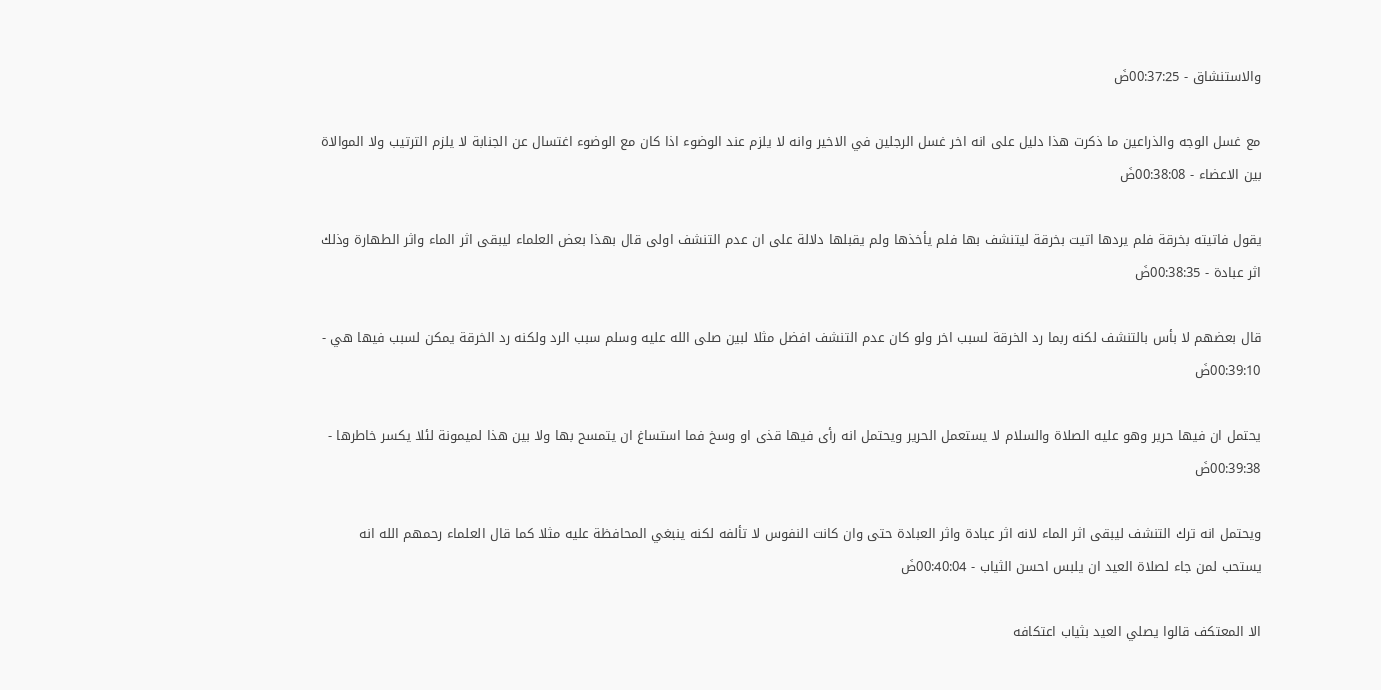والاستنشاق - 00:37:25ضَ

مع غسل الوجه والذراعين ما ذكرت هذا دليل على انه اخر غسل الرجلين في الاخير وانه لا يلزم عند الوضوء اذا كان مع الوضوء اغتسال عن الجنابة لا يلزم الترتيب ولا الموالاة بين الاعضاء - 00:38:08ضَ

يقول فاتيته بخرقة فلم يردها اتيت بخرقة ليتنشف بها فلم يأخذها ولم يقبلها دلالة على ان عدم التنشف اولى قال بهذا بعض العلماء ليبقى اثر الماء واثر الطهارة وذلك اثر عبادة - 00:38:35ضَ

قال بعضهم لا بأس بالتنشف لكنه ربما رد الخرقة لسبب اخر ولو كان عدم التنشف افضل مثلا لبين صلى الله عليه وسلم سبب الرد ولكنه رد الخرقة يمكن لسبب فيها هي - 00:39:10ضَ

يحتمل ان فيها حرير وهو عليه الصلاة والسلام لا يستعمل الحرير ويحتمل انه رأى فيها قذى او وسخ فما استساغ ان يتمسح بها ولا بين هذا لميمونة لئلا يكسر خاطرها - 00:39:38ضَ

ويحتمل انه ترك التنشف ليبقى اثر الماء لانه اثر عبادة واثر العبادة حتى وان كانت النفوس لا تألفه لكنه ينبغي المحافظة عليه مثلا كما قال العلماء رحمهم الله انه يستحب لمن جاء لصلاة العيد ان يلبس احسن الثياب - 00:40:04ضَ

الا المعتكف قالوا يصلي العيد بثياب اعتكافه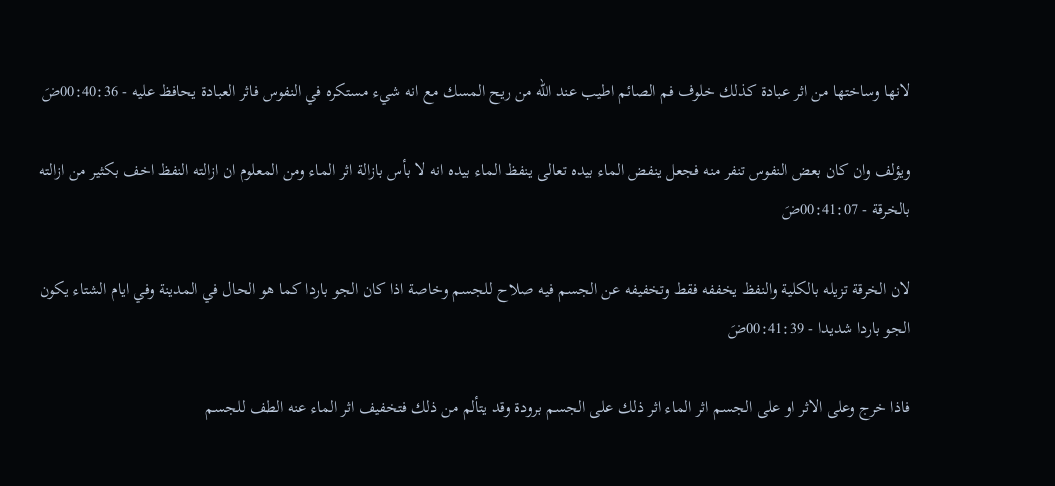لانها وساختها من اثر عبادة كذلك خلوف فم الصائم اطيب عند الله من ريح المسك مع انه شيء مستكره في النفوس فاثر العبادة يحافظ عليه - 00:40:36ضَ

ويؤلف وان كان بعض النفوس تنفر منه فجعل ينفض الماء بيده تعالى ينفظ الماء بيده انه لا بأس بازالة اثر الماء ومن المعلوم ان ازالته النفظ اخف بكثير من ازالته بالخرقة - 00:41:07ضَ

لان الخرقة تزيله بالكلية والنفظ يخففه فقط وتخفيفه عن الجسم فيه صلاح للجسم وخاصة اذا كان الجو باردا كما هو الحال في المدينة وفي ايام الشتاء يكون الجو باردا شديدا - 00:41:39ضَ

فاذا خرج وعلى الاثر او على الجسم اثر الماء اثر ذلك على الجسم برودة وقد يتألم من ذلك فتخفيف اثر الماء عنه الطف للجسم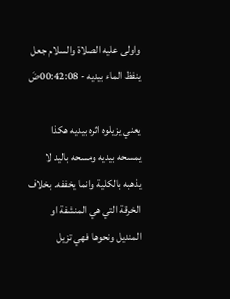واولى عليه الصلاة والسلام جعل ينفظ الماء بيديه - 00:42:08ضَ

يعني يزيلوه اثره بيديه هكذا يمسحه بيديه ومسحه باليد لا يذهبه بالكلية وانما يخففه. بخلاف الخرقة التي هي المنشفة او المنديل ونحوها فهي تزيل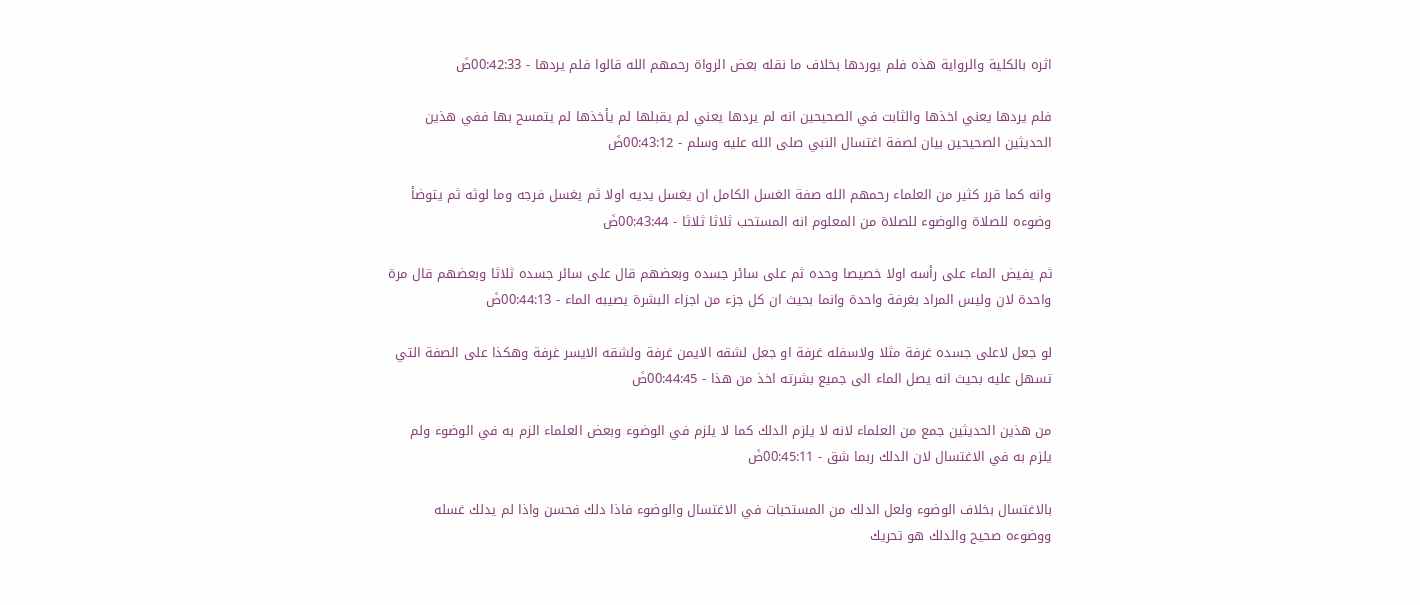اثره بالكلية والرواية هذه فلم يوردها بخلاف ما نقله بعض الرواة رحمهم الله قالوا فلم يردها - 00:42:33ضَ

فلم يردها يعني اخذها والثابت في الصحيحين انه لم يردها يعني لم يقبلها لم يأخذها لم يتمسح بها ففي هذين الحديثين الصحيحين بيان لصفة اغتسال النبي صلى الله عليه وسلم - 00:43:12ضَ

وانه كما قرر كثير من العلماء رحمهم الله صفة الغسل الكامل ان يغسل يديه اولا ثم يغسل فرجه وما لوثه ثم يتوضأ وضوءه للصلاة والوضوء للصلاة من المعلوم انه المستحب ثلاثا ثلاثا - 00:43:44ضَ

ثم يفيض الماء على رأسه اولا خصيصا وحده ثم على سائر جسده وبعضهم قال على سائر جسده ثلاثا وبعضهم قال مرة واحدة لان وليس المراد بغرفة واحدة وانما بحيث ان كل جزء من اجزاء البشرة يصيبه الماء - 00:44:13ضَ

لو جعل لاعلى جسده غرفة مثلا ولاسفله غرفة او جعل لشقه الايمن غرفة ولشقه الايسر غرفة وهكذا على الصفة التي تسهل عليه بحيث انه يصل الماء الى جميع بشرته اخذ من هذا - 00:44:45ضَ

من هذين الحديثين جمع من العلماء لانه لا يلزم الدلك كما لا يلزم في الوضوء وبعض العلماء الزم به في الوضوء ولم يلزم به في الاغتسال لان الدلك ربما شق - 00:45:11ضَ

بالاغتسال بخلاف الوضوء ولعل الدلك من المستحبات في الاغتسال والوضوء فاذا دلك فحسن واذا لم يدلك غسله ووضوءه صحيح والدلك هو تحريك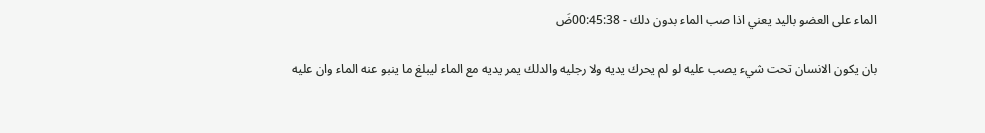الماء على العضو باليد يعني اذا صب الماء بدون دلك - 00:45:38ضَ

بان يكون الانسان تحت شيء يصب عليه لو لم يحرك يديه ولا رجليه والدلك يمر يديه مع الماء ليبلغ ما ينبو عنه الماء وان عليه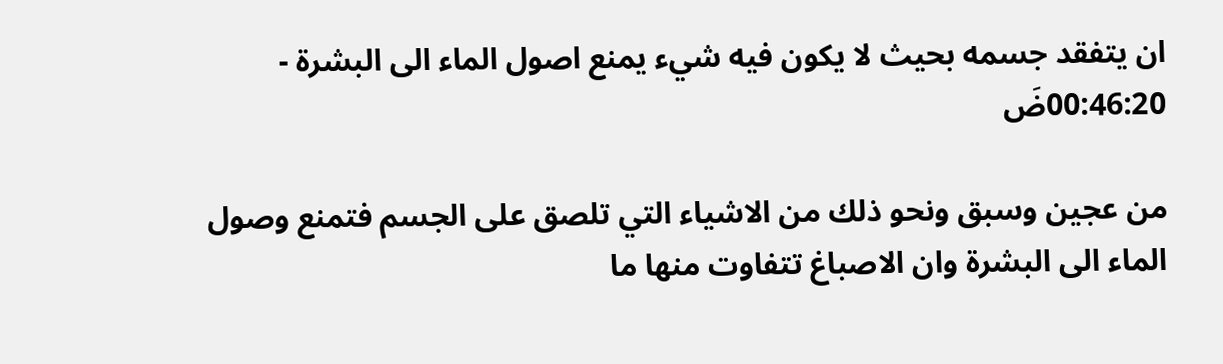ان يتفقد جسمه بحيث لا يكون فيه شيء يمنع اصول الماء الى البشرة - 00:46:20ضَ

من عجين وسبق ونحو ذلك من الاشياء التي تلصق على الجسم فتمنع وصول الماء الى البشرة وان الاصباغ تتفاوت منها ما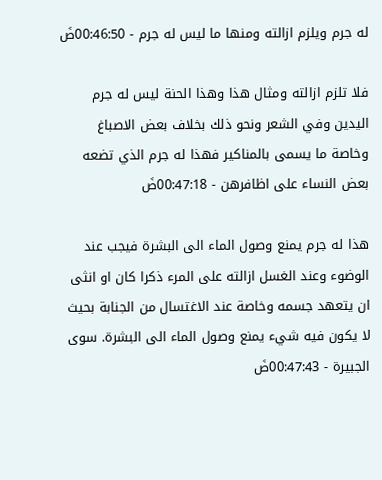له جرم ويلزم ازالته ومنها ما ليس له جرم - 00:46:50ضَ

فلا تلزم ازالته ومثال هذا وهذا الحنة ليس له جرم اليدين وفي الشعر ونحو ذلك بخلاف بعض الاصباغ وخاصة ما يسمى بالمناكير فهذا له جرم الذي تضعه بعض النساء على اظافرهن - 00:47:18ضَ

هذا له جرم يمنع وصول الماء الى البشرة فيجب عند الوضوء وعند الغسل ازالته على المرء ذكرا كان او انثى ان يتعهد جسمه وخاصة عند الاغتسال من الجنابة بحيث لا يكون فيه شيء يمنع وصول الماء الى البشرة. سوى الجبيرة - 00:47:43ضَ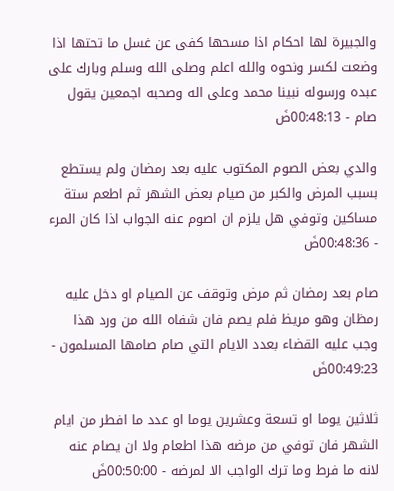والجبيرة لها احكام اذا مسحها كفى عن غسل ما تحتها اذا وضعت لكسر ونحوه والله اعلم وصلى الله وسلم وبارك على عبده ورسوله نبينا محمد وعلى اله وصحبه اجمعين يقول صام - 00:48:13ضَ

والدي بعض الصوم المكتوب عليه بعد رمضان ولم يستطع بسبب المرض والكبر من صيام بعض الشهر ثم اطعم ستة مساكين وتوفي هل يلزم ان اصوم عنه الجواب اذا كان المرء - 00:48:36ضَ

صام بعد رمضان ثم مرض وتوقف عن الصيام او دخل عليه رمظان وهو مريظ فلم يصم فان شفاه الله من ورد هذا وجب عليه القضاء بعدد الايام التي صام صامها المسلمون - 00:49:23ضَ

ثلاثين يوما او تسعة وعشرين يوما او عدد ما افطر من ايام الشهر فان توفي من مرضه هذا اطعام ولا ان يصام عنه لانه ما فرط وما ترك الواجب الا لمرضه - 00:50:00ضَ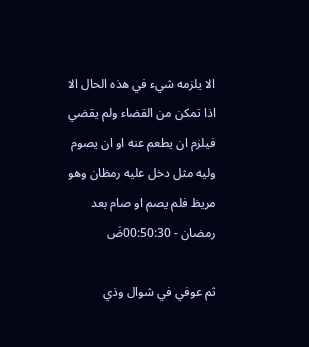الا يلزمه شيء في هذه الحال الا اذا تمكن من القضاء ولم يقضي فيلزم ان يطعم عنه او ان يصوم وليه مثل دخل عليه رمظان وهو مريظ فلم يصم او صام بعد رمضان - 00:50:30ضَ

ثم عوفي في شوال وذي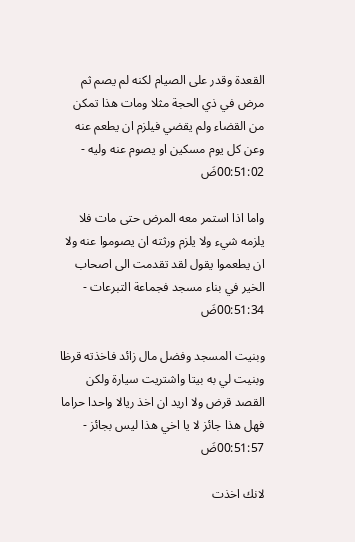القعدة وقدر على الصيام لكنه لم يصم ثم مرض في ذي الحجة مثلا ومات هذا تمكن من القضاء ولم يقضي فيلزم ان يطعم عنه وعن كل يوم مسكين او يصوم عنه وليه - 00:51:02ضَ

واما اذا استمر معه المرض حتى مات فلا يلزمه شيء ولا يلزم ورثته ان يصوموا عنه ولا ان يطعموا يقول لقد تقدمت الى اصحاب الخير في بناء مسجد فجماعة التبرعات - 00:51:34ضَ

وبنيت المسجد وفضل مال زائد فاخذته قرظا وبنيت لي به بيتا واشتريت سيارة ولكن القصد قرض ولا اريد ان اخذ ريالا واحدا حراما فهل هذا جائز لا يا اخي هذا ليس بجائز - 00:51:57ضَ

لانك اخذت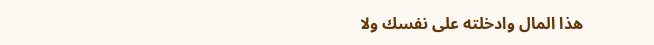هذا المال وادخلته على نفسك ولا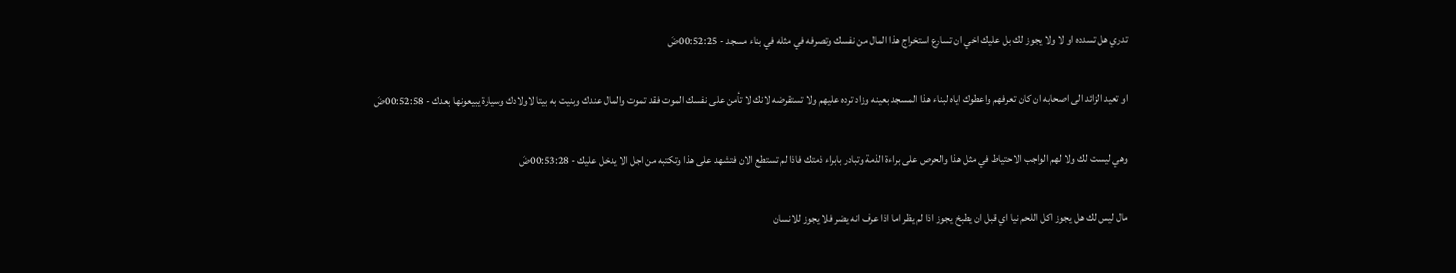تدري هل تسدده او لا ولا يجوز لك بل عليك اخي ان تسارع استخراج هذا المال من نفسك وتصرفه في مثله في بناء مسجد - 00:52:25ضَ

او تعيد الزائد الى اصحابه ان كان تعرفهم واعطوك اياه لبناء هذا المسجد بعينه وزاد ترده عليهم ولا تستقرضه لانك لا تأمن على نفسك الموت فقد تموت والمال عندك وبنيت به بيتا لاولادك وسيارة يبيعونها بعدك - 00:52:58ضَ

وهي ليست لك ولا لهم الواجب الاحتياط في مثل هذا والحرص على براءة الذمة وتبادر بابراء ذمتك فاذا لم تستطع الان فتشهد على هذا وتكتبه من اجل الا يدخل عليك - 00:53:28ضَ

مال ليس لك هل يجوز اكل اللحم نيا اي قبل ان يطبخ يجوز اذا لم يظر اما اذا عرف انه يضر فلا يجوز للانسان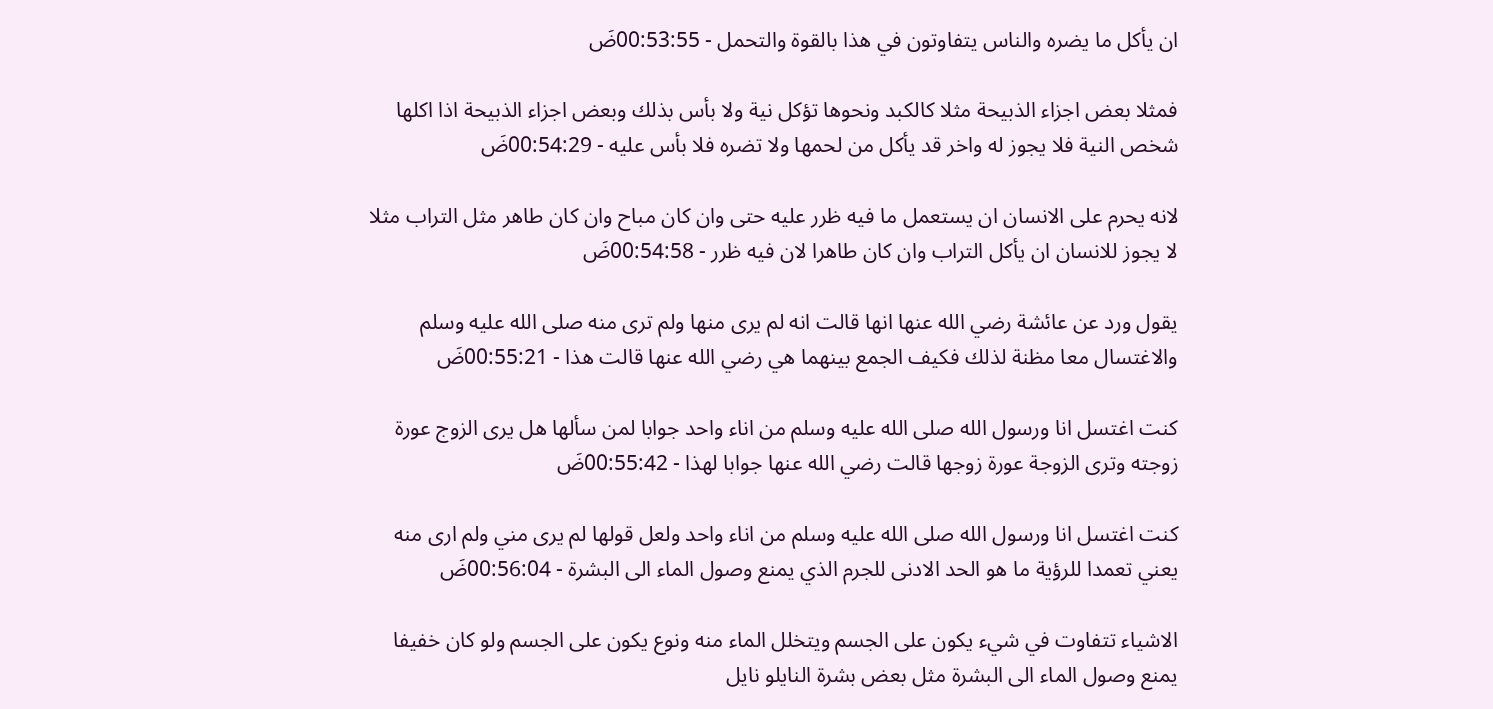ان يأكل ما يضره والناس يتفاوتون في هذا بالقوة والتحمل - 00:53:55ضَ

فمثلا بعض اجزاء الذبيحة مثلا كالكبد ونحوها تؤكل نية ولا بأس بذلك وبعض اجزاء الذبيحة اذا اكلها شخص النية فلا يجوز له واخر قد يأكل من لحمها ولا تضره فلا بأس عليه - 00:54:29ضَ

لانه يحرم على الانسان ان يستعمل ما فيه ظرر عليه حتى وان كان مباح وان كان طاهر مثل التراب مثلا لا يجوز للانسان ان يأكل التراب وان كان طاهرا لان فيه ظرر - 00:54:58ضَ

يقول ورد عن عائشة رضي الله عنها انها قالت انه لم يرى منها ولم ترى منه صلى الله عليه وسلم والاغتسال معا مظنة لذلك فكيف الجمع بينهما هي رضي الله عنها قالت هذا - 00:55:21ضَ

كنت اغتسل انا ورسول الله صلى الله عليه وسلم من اناء واحد جوابا لمن سألها هل يرى الزوج عورة زوجته وترى الزوجة عورة زوجها قالت رضي الله عنها جوابا لهذا - 00:55:42ضَ

كنت اغتسل انا ورسول الله صلى الله عليه وسلم من اناء واحد ولعل قولها لم يرى مني ولم ارى منه يعني تعمدا للرؤية ما هو الحد الادنى للجرم الذي يمنع وصول الماء الى البشرة - 00:56:04ضَ

الاشياء تتفاوت في شيء يكون على الجسم ويتخلل الماء منه ونوع يكون على الجسم ولو كان خفيفا يمنع وصول الماء الى البشرة مثل بعض بشرة النايلو نايل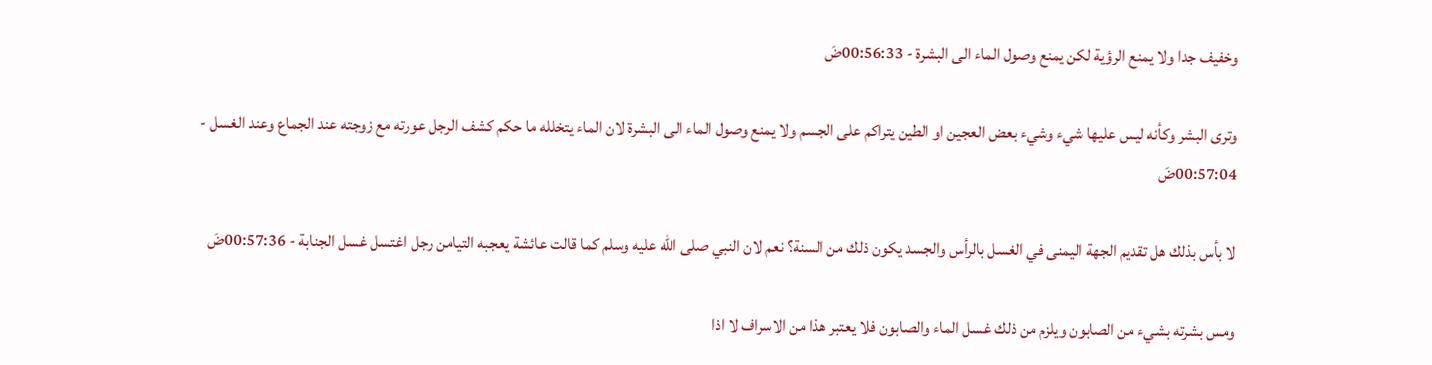وخفيف جدا ولا يمنع الرؤية لكن يمنع وصول الماء الى البشرة - 00:56:33ضَ

وترى البشر وكأنه ليس عليها شيء وشيء بعض العجين او الطين يتراكم على الجسم ولا يمنع وصول الماء الى البشرة لان الماء يتخلله ما حكم كشف الرجل عورته مع زوجته عند الجماع وعند الغسل - 00:57:04ضَ

لا بأس بذلك هل تقديم الجهة اليمنى في الغسل بالرأس والجسد يكون ذلك من السنة؟ نعم لان النبي صلى الله عليه وسلم كما قالت عائشة يعجبه التيامن رجل اغتسل غسل الجنابة - 00:57:36ضَ

ومس بشرته بشيء من الصابون ويلزم من ذلك غسل الماء والصابون فلا يعتبر هذا من الاسراف لا اذا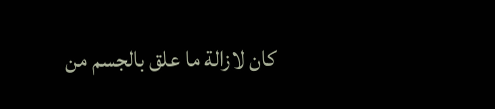كان لازالة ما علق بالجسم من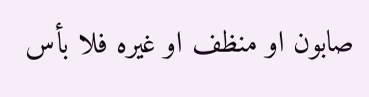صابون او منظف او غيره فلا بأس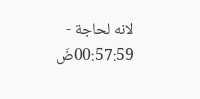لانه لحاجة - 00:57:59ضَ